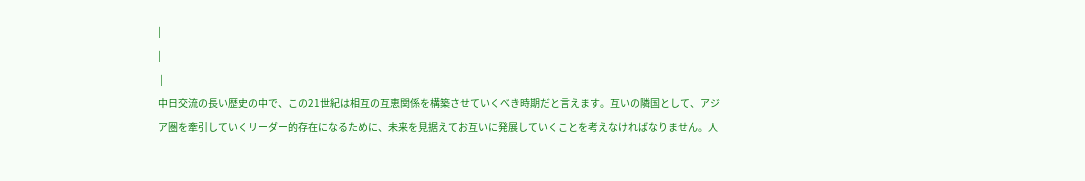|
|
 |
中日交流の長い歴史の中で、この21世紀は相互の互恵関係を構築させていくべき時期だと言えます。互いの隣国として、アジア圏を牽引していくリーダー的存在になるために、未来を見据えてお互いに発展していくことを考えなければなりません。人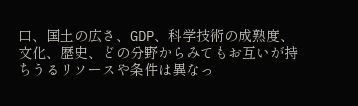口、国土の広さ、GDP、科学技術の成熟度、文化、歴史、どの分野からみてもお互いが持ちうるリソースや条件は異なっ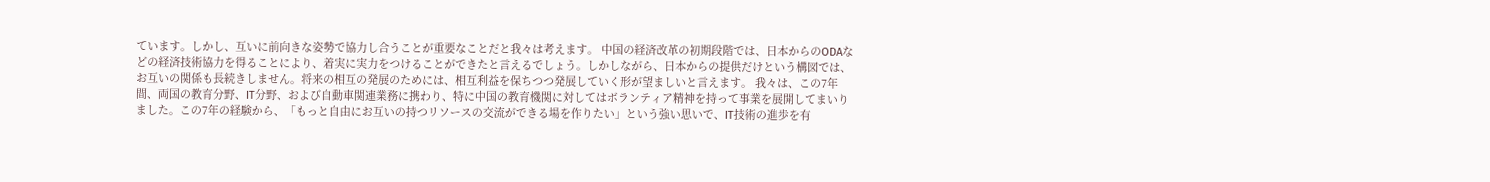ています。しかし、互いに前向きな姿勢で協力し合うことが重要なことだと我々は考えます。 中国の経済改革の初期段階では、日本からのODAなどの経済技術協力を得ることにより、着実に実力をつけることができたと言えるでしょう。しかしながら、日本からの提供だけという構図では、お互いの関係も長続きしません。将来の相互の発展のためには、相互利益を保ちつつ発展していく形が望ましいと言えます。 我々は、この7年間、両国の教育分野、IT分野、および自動車関連業務に携わり、特に中国の教育機関に対してはボランティア精神を持って事業を展開してまいりました。この7年の経験から、「もっと自由にお互いの持つリソースの交流ができる場を作りたい」という強い思いで、IT技術の進歩を有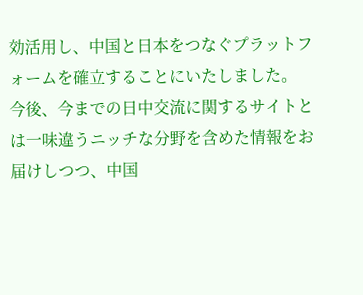効活用し、中国と日本をつなぐプラットフォームを確立することにいたしました。 今後、今までの日中交流に関するサイトとは一味違うニッチな分野を含めた情報をお届けしつつ、中国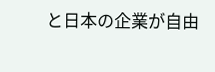と日本の企業が自由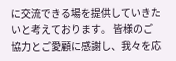に交流できる場を提供していきたいと考えております。 皆様のご協力とご愛顧に感謝し、我々を応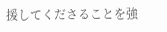援してくださることを強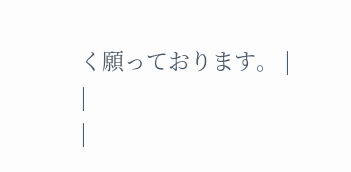く願っております。 |
|
|